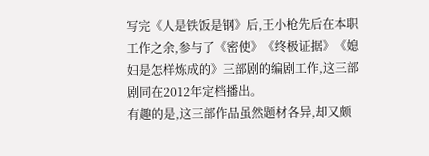写完《人是铁饭是钢》后,王小枪先后在本职工作之余,参与了《密使》《终极证据》《媳妇是怎样炼成的》三部剧的编剧工作,这三部剧同在2012年定档播出。
有趣的是,这三部作品虽然题材各异,却又颇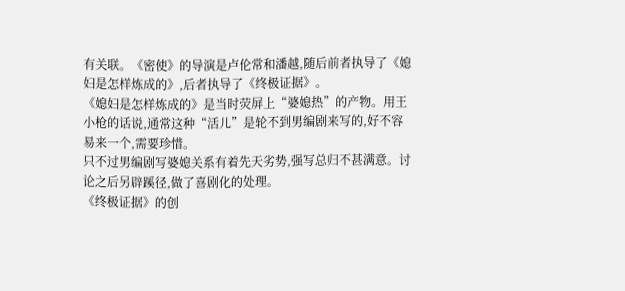有关联。《密使》的导演是卢伦常和潘越,随后前者执导了《媳妇是怎样炼成的》,后者执导了《终极证据》。
《媳妇是怎样炼成的》是当时荧屏上“婆媳热”的产物。用王小枪的话说,通常这种“活儿”是轮不到男编剧来写的,好不容易来一个,需要珍惜。
只不过男编剧写婆媳关系有着先天劣势,强写总归不甚满意。讨论之后另辟蹊径,做了喜剧化的处理。
《终极证据》的创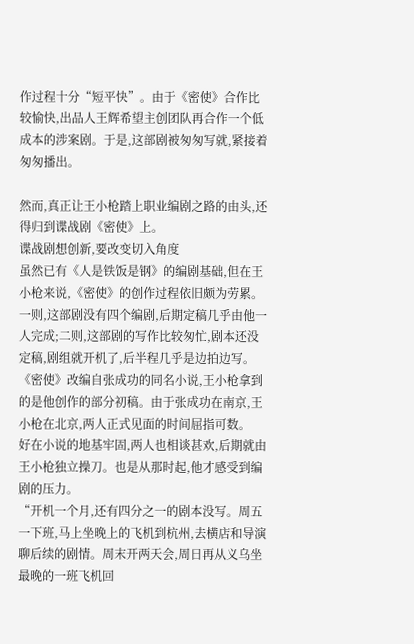作过程十分“短平快”。由于《密使》合作比较愉快,出品人王辉希望主创团队再合作一个低成本的涉案剧。于是,这部剧被匆匆写就,紧接着匆匆播出。

然而,真正让王小枪踏上职业编剧之路的由头,还得归到谍战剧《密使》上。
谍战剧想创新,要改变切入角度
虽然已有《人是铁饭是钢》的编剧基础,但在王小枪来说,《密使》的创作过程依旧颇为劳累。
一则,这部剧没有四个编剧,后期定稿几乎由他一人完成;二则,这部剧的写作比较匆忙,剧本还没定稿,剧组就开机了,后半程几乎是边拍边写。
《密使》改编自张成功的同名小说,王小枪拿到的是他创作的部分初稿。由于张成功在南京,王小枪在北京,两人正式见面的时间屈指可数。
好在小说的地基牢固,两人也相谈甚欢,后期就由王小枪独立操刀。也是从那时起,他才感受到编剧的压力。
“开机一个月,还有四分之一的剧本没写。周五一下班,马上坐晚上的飞机到杭州,去横店和导演聊后续的剧情。周末开两天会,周日再从义乌坐最晚的一班飞机回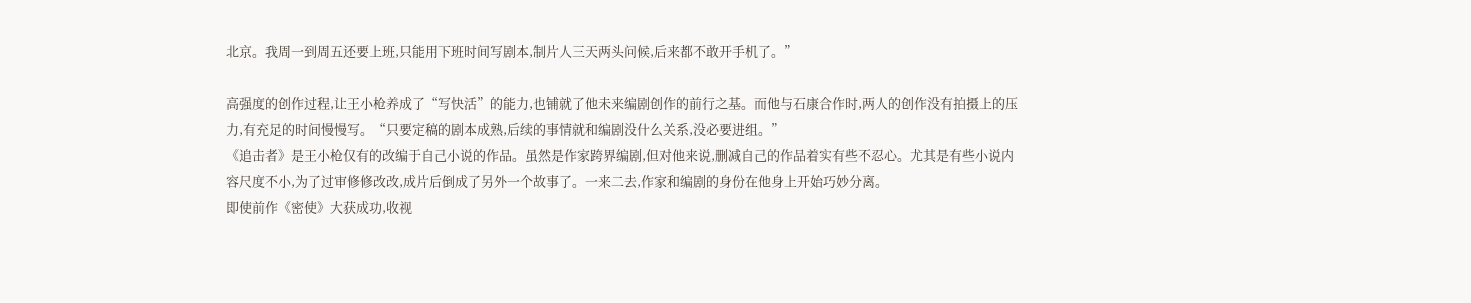北京。我周一到周五还要上班,只能用下班时间写剧本,制片人三天两头问候,后来都不敢开手机了。”

高强度的创作过程,让王小枪养成了“写快活”的能力,也铺就了他未来编剧创作的前行之基。而他与石康合作时,两人的创作没有拍摄上的压力,有充足的时间慢慢写。“只要定稿的剧本成熟,后续的事情就和编剧没什么关系,没必要进组。”
《追击者》是王小枪仅有的改编于自己小说的作品。虽然是作家跨界编剧,但对他来说,删减自己的作品着实有些不忍心。尤其是有些小说内容尺度不小,为了过审修修改改,成片后倒成了另外一个故事了。一来二去,作家和编剧的身份在他身上开始巧妙分离。
即使前作《密使》大获成功,收视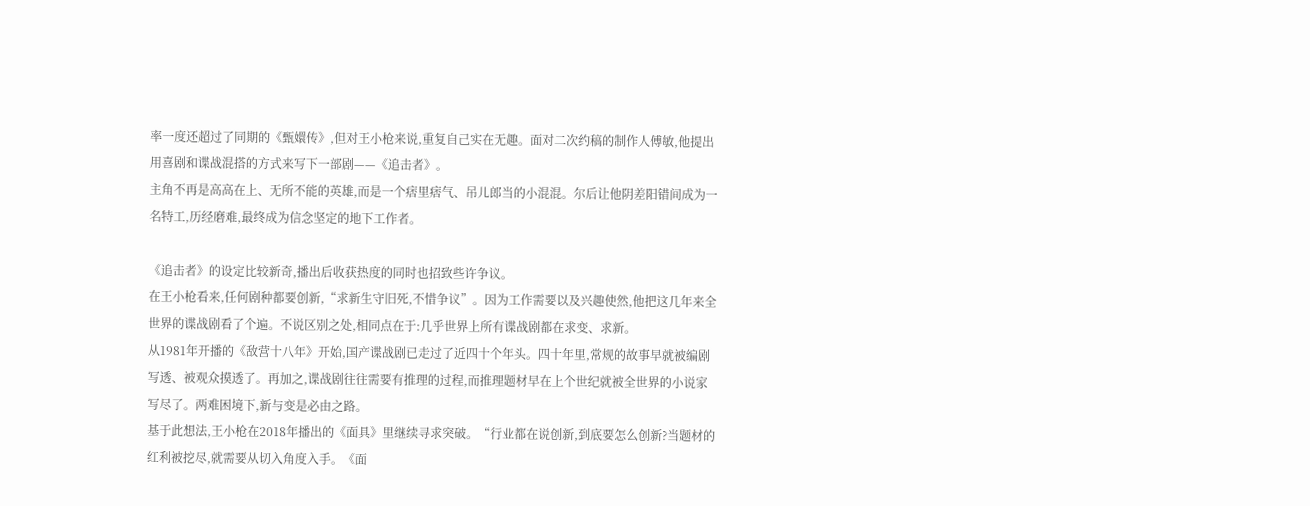率一度还超过了同期的《甄嬛传》,但对王小枪来说,重复自己实在无趣。面对二次约稿的制作人傅敏,他提出用喜剧和谍战混搭的方式来写下一部剧——《追击者》。
主角不再是高高在上、无所不能的英雄,而是一个痞里痞气、吊儿郎当的小混混。尔后让他阴差阳错间成为一名特工,历经磨难,最终成为信念坚定的地下工作者。

《追击者》的设定比较新奇,播出后收获热度的同时也招致些许争议。
在王小枪看来,任何剧种都要创新,“求新生守旧死,不惜争议”。因为工作需要以及兴趣使然,他把这几年来全世界的谍战剧看了个遍。不说区别之处,相同点在于:几乎世界上所有谍战剧都在求变、求新。
从1981年开播的《敌营十八年》开始,国产谍战剧已走过了近四十个年头。四十年里,常规的故事早就被编剧写透、被观众摸透了。再加之,谍战剧往往需要有推理的过程,而推理题材早在上个世纪就被全世界的小说家写尽了。两难困境下,新与变是必由之路。
基于此想法,王小枪在2018年播出的《面具》里继续寻求突破。“行业都在说创新,到底要怎么创新?当题材的红利被挖尽,就需要从切入角度入手。《面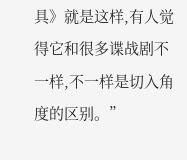具》就是这样,有人觉得它和很多谍战剧不一样,不一样是切入角度的区别。”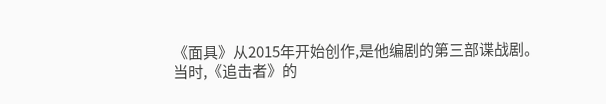《面具》从2015年开始创作,是他编剧的第三部谍战剧。
当时,《追击者》的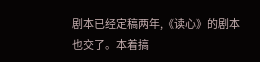剧本已经定稿两年,《读心》的剧本也交了。本着搞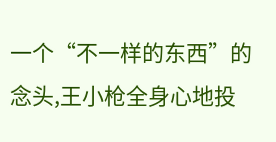一个“不一样的东西”的念头,王小枪全身心地投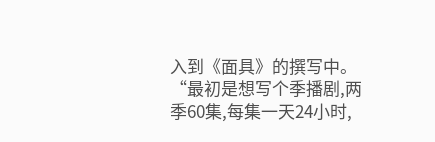入到《面具》的撰写中。
“最初是想写个季播剧,两季60集,每集一天24小时,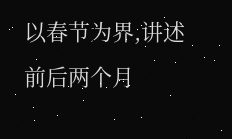以春节为界,讲述前后两个月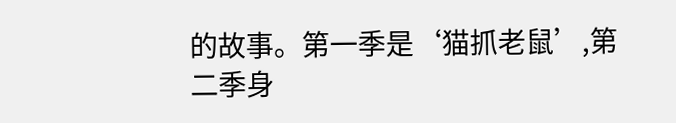的故事。第一季是‘猫抓老鼠’,第二季身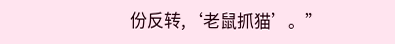份反转,‘老鼠抓猫’。”